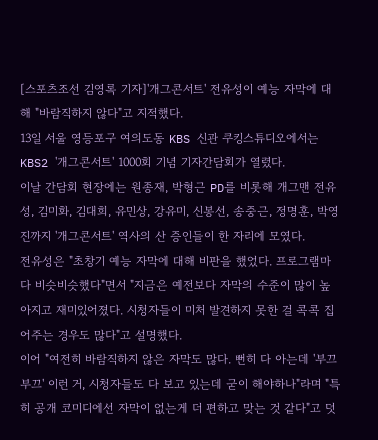[스포츠조선 김영록 기자]'개그콘서트' 전유성이 예능 자막에 대해 "바람직하지 않다"고 지적했다.
13일 서울 영등포구 여의도동 KBS 신관 쿠킹스튜디오에서는 KBS2 '개그콘서트' 1000회 기념 기자간담회가 열렸다.
이날 간담회 현장에는 원종재, 박형근 PD를 비롯해 개그맨 전유성, 김미화, 김대희, 유민상, 강유미, 신봉선, 송중근, 정명훈, 박영진까지 '개그콘서트' 역사의 산 증인들이 한 자리에 모였다.
전유성은 "초창기 예능 자막에 대해 비판을 했었다. 프로그램마다 비슷비슷했다"면서 "지금은 예전보다 자막의 수준이 많이 높아지고 재미있어졌다. 시청자들이 미처 발견하지 못한 걸 콕콕 집어주는 경우도 많다"고 설명했다.
이어 "여전히 바람직하지 않은 자막도 많다. 뻔히 다 아는데 '부끄부끄' 이런 거, 시청자들도 다 보고 있는데 굳이 해야하나"라며 "특히 공개 코미디에선 자막이 없는게 더 편하고 맞는 것 같다"고 덧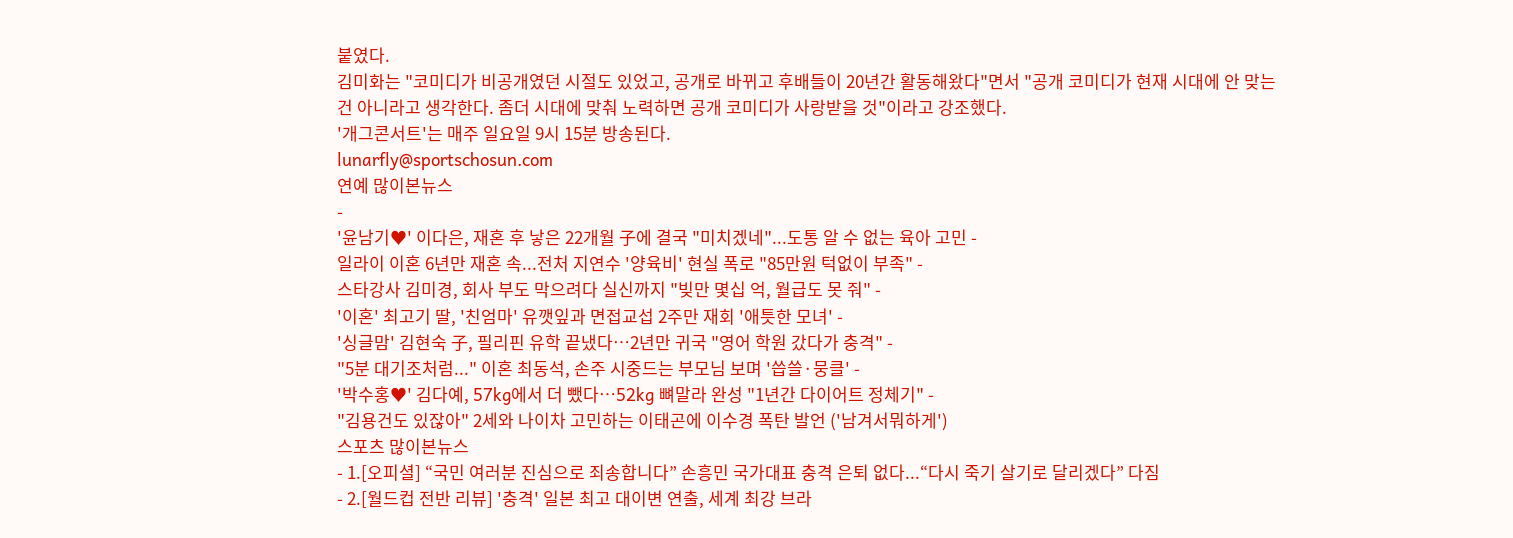붙였다.
김미화는 "코미디가 비공개였던 시절도 있었고, 공개로 바뀌고 후배들이 20년간 활동해왔다"면서 "공개 코미디가 현재 시대에 안 맞는 건 아니라고 생각한다. 좀더 시대에 맞춰 노력하면 공개 코미디가 사랑받을 것"이라고 강조했다.
'개그콘서트'는 매주 일요일 9시 15분 방송된다.
lunarfly@sportschosun.com
연예 많이본뉴스
-
'윤남기♥' 이다은, 재혼 후 낳은 22개월 子에 결국 "미치겠네"...도통 알 수 없는 육아 고민 -
일라이 이혼 6년만 재혼 속...전처 지연수 '양육비' 현실 폭로 "85만원 턱없이 부족" -
스타강사 김미경, 회사 부도 막으려다 실신까지 "빚만 몇십 억, 월급도 못 줘" -
'이혼' 최고기 딸, '친엄마' 유깻잎과 면접교섭 2주만 재회 '애틋한 모녀' -
'싱글맘' 김현숙 子, 필리핀 유학 끝냈다…2년만 귀국 "영어 학원 갔다가 충격" -
"5분 대기조처럼..." 이혼 최동석, 손주 시중드는 부모님 보며 '씁쓸·뭉클' -
'박수홍♥' 김다예, 57kg에서 더 뺐다…52kg 뼈말라 완성 "1년간 다이어트 정체기" -
"김용건도 있잖아" 2세와 나이차 고민하는 이태곤에 이수경 폭탄 발언 ('남겨서뭐하게')
스포츠 많이본뉴스
- 1.[오피셜] “국민 여러분 진심으로 죄송합니다” 손흥민 국가대표 충격 은퇴 없다...“다시 죽기 살기로 달리겠다” 다짐
- 2.[월드컵 전반 리뷰] '충격' 일본 최고 대이변 연출, 세계 최강 브라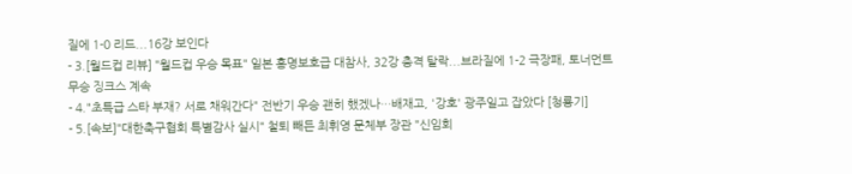질에 1-0 리드...16강 보인다
- 3.[월드컵 리뷰] "월드컵 우승 목표" 일본 홍명보호급 대참사, 32강 충격 탈락...브라질에 1-2 극장패, 토너먼트 무승 징크스 계속
- 4."초특급 스타 부재? 서로 채워간다" 전반기 우승 괜히 했겠나…배재고, '강호' 광주일고 잡았다 [청룡기]
- 5.[속보]"대한축구협회 특별감사 실시" 철퇴 빼든 최휘영 문체부 장관 "신임회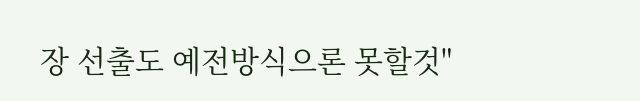장 선출도 예전방식으론 못할것"